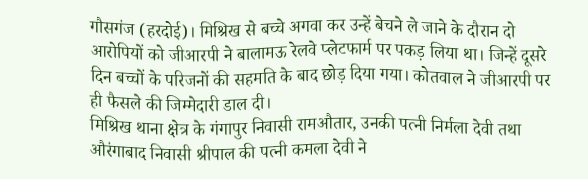गौसगंज (हरदोई)। मिश्रिख से बच्चे अगवा कर उन्हें बेचने ले जाने के दौरान दो आरोपियों को जीआरपी ने बालामऊ रेलवे प्लेटफार्म पर पकड़ लिया था। जिन्हें दूसरे दिन बच्चों के परिजनों की सहमति के बाद छोड़ दिया गया। कोतवाल ने जीआरपी पर ही फैसले की जिम्मेदारी डाल दी।
मिश्रिख थाना क्षेत्र के गंगापुर निवासी रामऔतार, उनकी पत्नी निर्मला देवी तथा औरंगाबाद निवासी श्रीपाल की पत्नी कमला देवी ने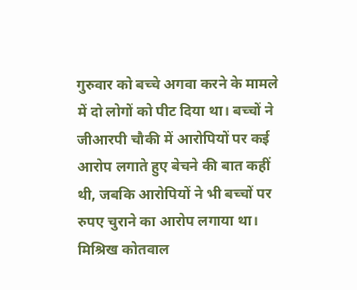गुरुवार को बच्चे अगवा करने के मामले में दो लोगों को पीट दिया था। बच्चों ने जीआरपी चौकी में आरोपियों पर कई आरोप लगाते हुए बेचने की बात कहीं थी, जबकि आरोपियों ने भी बच्चों पर रुपए चुराने का आरोप लगाया था। मिश्रिख कोतवाल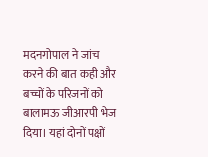मदनगोपाल ने जांच करने की बात कही और बच्चों के परिजनों को बालामऊ जीआरपी भेज दिया। यहां दोनों पक्षों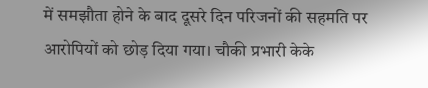में समझौता होने के बाद दूसरे दिन परिजनों की सहमति पर आरोपियों को छोड़ दिया गया। चौकी प्रभारी केके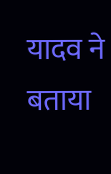यादव ने बताया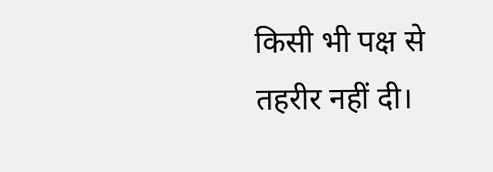किसी भी पक्ष से तहरीर नहीं दी।